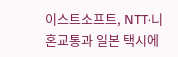이스트소프트, NTT·니혼교통과 일본 택시에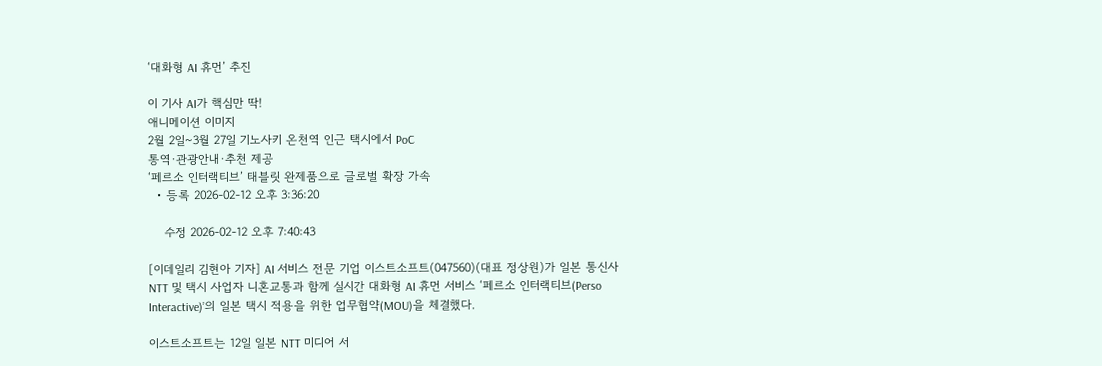‘대화형 AI 휴먼’ 추진

이 기사 AI가 핵심만 딱!
애니메이션 이미지
2월 2일~3월 27일 기노사키 온천역 인근 택시에서 PoC
통역·관광안내·추천 제공
‘페르소 인터랙티브’ 태블릿 완제품으로 글로벌 확장 가속
  • 등록 2026-02-12 오후 3:36:20

    수정 2026-02-12 오후 7:40:43

[이데일리 김현아 기자] AI 서비스 전문 기업 이스트소프트(047560)(대표 정상원)가 일본 통신사 NTT 및 택시 사업자 니혼교통과 함께 실시간 대화형 AI 휴먼 서비스 ‘페르소 인터랙티브(Perso Interactive)’의 일본 택시 적용을 위한 업무협약(MOU)을 체결했다.

이스트소프트는 12일 일본 NTT 미디어 서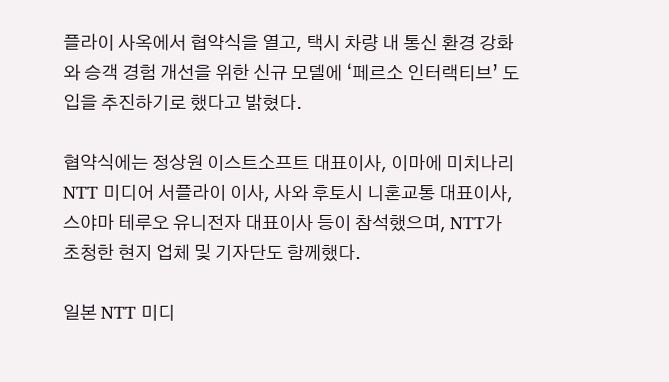플라이 사옥에서 협약식을 열고, 택시 차량 내 통신 환경 강화와 승객 경험 개선을 위한 신규 모델에 ‘페르소 인터랙티브’ 도입을 추진하기로 했다고 밝혔다.

협약식에는 정상원 이스트소프트 대표이사, 이마에 미치나리 NTT 미디어 서플라이 이사, 사와 후토시 니혼교통 대표이사, 스야마 테루오 유니전자 대표이사 등이 참석했으며, NTT가 초청한 현지 업체 및 기자단도 함께했다.

일본 NTT 미디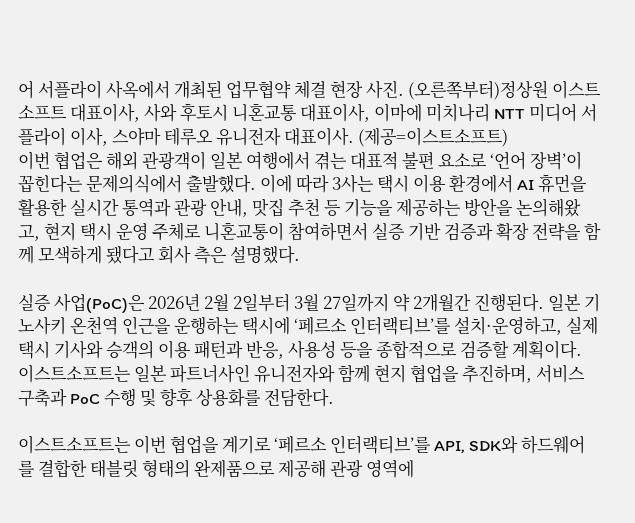어 서플라이 사옥에서 개최된 업무협약 체결 현장 사진. (오른쪽부터)정상원 이스트소프트 대표이사, 사와 후토시 니혼교통 대표이사, 이마에 미치나리 NTT 미디어 서플라이 이사, 스야마 테루오 유니전자 대표이사. (제공=이스트소프트)
이번 협업은 해외 관광객이 일본 여행에서 겪는 대표적 불편 요소로 ‘언어 장벽’이 꼽힌다는 문제의식에서 출발했다. 이에 따라 3사는 택시 이용 환경에서 AI 휴먼을 활용한 실시간 통역과 관광 안내, 맛집 추천 등 기능을 제공하는 방안을 논의해왔고, 현지 택시 운영 주체로 니혼교통이 참여하면서 실증 기반 검증과 확장 전략을 함께 모색하게 됐다고 회사 측은 설명했다.

실증 사업(PoC)은 2026년 2월 2일부터 3월 27일까지 약 2개월간 진행된다. 일본 기노사키 온천역 인근을 운행하는 택시에 ‘페르소 인터랙티브’를 설치·운영하고, 실제 택시 기사와 승객의 이용 패턴과 반응, 사용성 등을 종합적으로 검증할 계획이다. 이스트소프트는 일본 파트너사인 유니전자와 함께 현지 협업을 추진하며, 서비스 구축과 PoC 수행 및 향후 상용화를 전담한다.

이스트소프트는 이번 협업을 계기로 ‘페르소 인터랙티브’를 API, SDK와 하드웨어를 결합한 태블릿 형태의 완제품으로 제공해 관광 영역에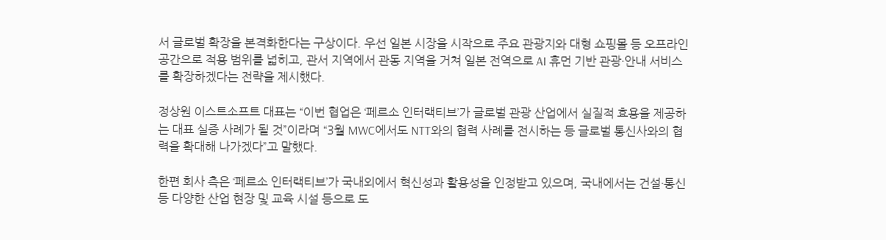서 글로벌 확장을 본격화한다는 구상이다. 우선 일본 시장을 시작으로 주요 관광지와 대형 쇼핑몰 등 오프라인 공간으로 적용 범위를 넓히고, 관서 지역에서 관동 지역을 거쳐 일본 전역으로 AI 휴먼 기반 관광·안내 서비스를 확장하겠다는 전략을 제시했다.

정상원 이스트소프트 대표는 “이번 협업은 ‘페르소 인터랙티브’가 글로벌 관광 산업에서 실질적 효용을 제공하는 대표 실증 사례가 될 것”이라며 “3월 MWC에서도 NTT와의 협력 사례를 전시하는 등 글로벌 통신사와의 협력을 확대해 나가겠다”고 말했다.

한편 회사 측은 ‘페르소 인터랙티브’가 국내외에서 혁신성과 활용성을 인정받고 있으며, 국내에서는 건설·통신 등 다양한 산업 현장 및 교육 시설 등으로 도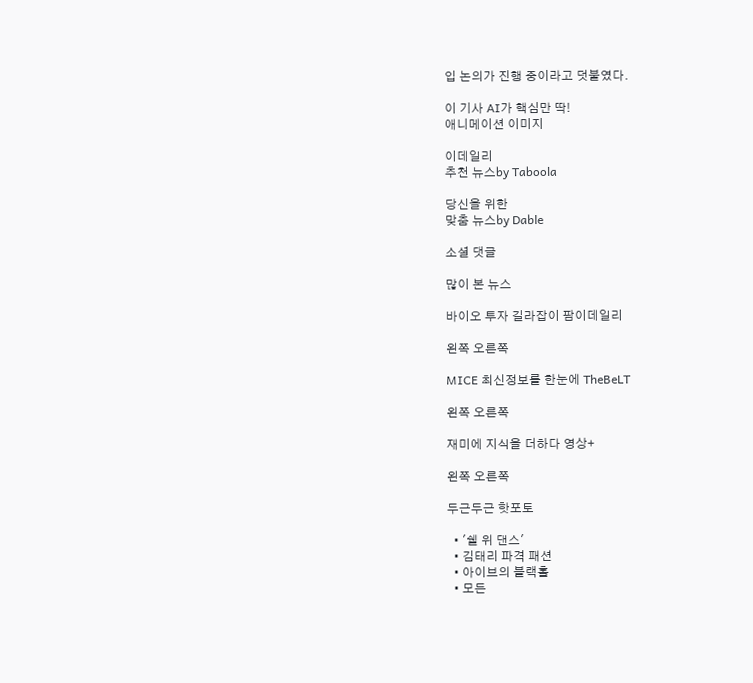입 논의가 진행 중이라고 덧붙였다.

이 기사 AI가 핵심만 딱!
애니메이션 이미지

이데일리
추천 뉴스by Taboola

당신을 위한
맞춤 뉴스by Dable

소셜 댓글

많이 본 뉴스

바이오 투자 길라잡이 팜이데일리

왼쪽 오른쪽

MICE 최신정보를 한눈에 TheBeLT

왼쪽 오른쪽

재미에 지식을 더하다 영상+

왼쪽 오른쪽

두근두근 핫포토

  • '쉘 위 댄스'
  • 김태리 파격 패션
  • 아이브의 블랙홀
  • 모든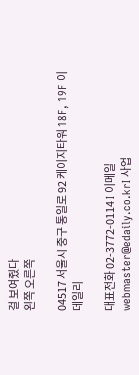걸 보여줬다
왼쪽 오른쪽

04517 서울시 중구 통일로 92 케이지타워 18F, 19F 이데일리

대표전화 02-3772-0114 I 이메일 webmaster@edaily.co.krI 사업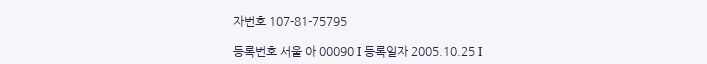자번호 107-81-75795

등록번호 서울 아 00090 I 등록일자 2005.10.25 I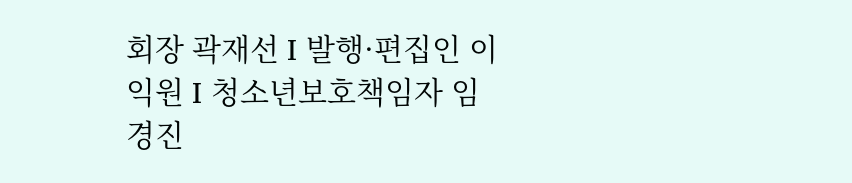회장 곽재선 I 발행·편집인 이익원 I 청소년보호책임자 임경진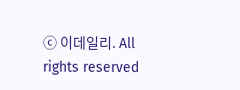ⓒ 이데일리. All rights reserved